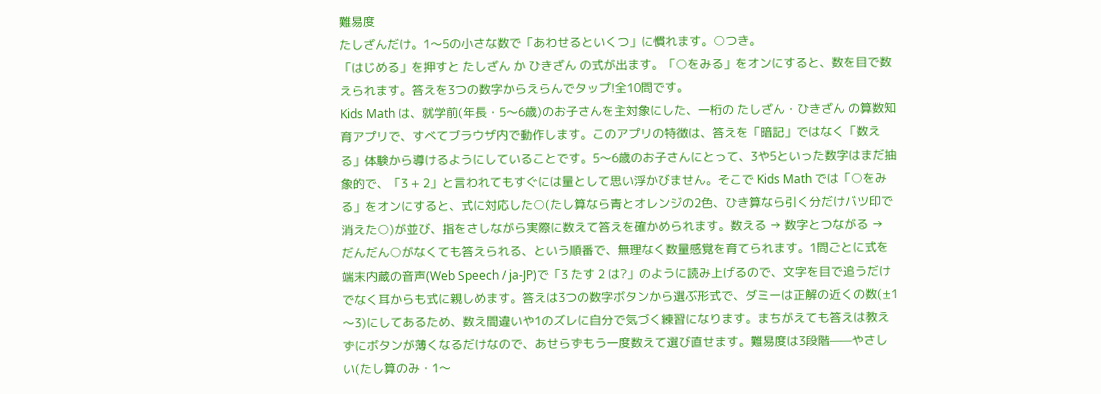難易度
たしざんだけ。1〜5の小さな数で「あわせるといくつ」に慣れます。○つき。
「はじめる」を押すと たしざん か ひきざん の式が出ます。「○をみる」をオンにすると、数を目で数えられます。答えを3つの数字からえらんでタップ!全10問です。
Kids Math は、就学前(年長・5〜6歳)のお子さんを主対象にした、一桁の たしざん・ひきざん の算数知育アプリで、すべてブラウザ内で動作します。このアプリの特徴は、答えを「暗記」ではなく「数える」体験から導けるようにしていることです。5〜6歳のお子さんにとって、3や5といった数字はまだ抽象的で、「3 + 2」と言われてもすぐには量として思い浮かびません。そこで Kids Math では「○をみる」をオンにすると、式に対応した○(たし算なら青とオレンジの2色、ひき算なら引く分だけバツ印で消えた○)が並び、指をさしながら実際に数えて答えを確かめられます。数える → 数字とつながる → だんだん○がなくても答えられる、という順番で、無理なく数量感覚を育てられます。1問ごとに式を端末内蔵の音声(Web Speech / ja-JP)で「3 たす 2 は?」のように読み上げるので、文字を目で追うだけでなく耳からも式に親しめます。答えは3つの数字ボタンから選ぶ形式で、ダミーは正解の近くの数(±1〜3)にしてあるため、数え間違いや1のズレに自分で気づく練習になります。まちがえても答えは教えずにボタンが薄くなるだけなので、あせらずもう一度数えて選び直せます。難易度は3段階——やさしい(たし算のみ・1〜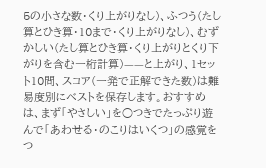5の小さな数・くり上がりなし)、ふつう(たし算とひき算・10まで・くり上がりなし)、むずかしい(たし算とひき算・くり上がりとくり下がりを含む一桁計算)——と上がり、1セット10問、スコア(一発で正解できた数)は難易度別にベストを保存します。おすすめは、まず「やさしい」を○つきでたっぷり遊んで「あわせる・のこりはいくつ」の感覚をつ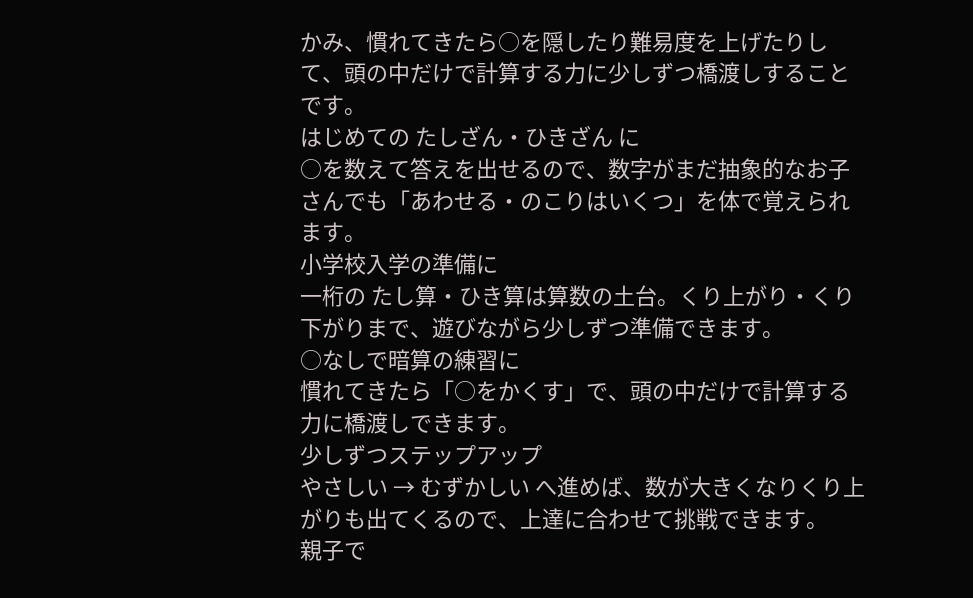かみ、慣れてきたら○を隠したり難易度を上げたりして、頭の中だけで計算する力に少しずつ橋渡しすることです。
はじめての たしざん・ひきざん に
○を数えて答えを出せるので、数字がまだ抽象的なお子さんでも「あわせる・のこりはいくつ」を体で覚えられます。
小学校入学の準備に
一桁の たし算・ひき算は算数の土台。くり上がり・くり下がりまで、遊びながら少しずつ準備できます。
○なしで暗算の練習に
慣れてきたら「○をかくす」で、頭の中だけで計算する力に橋渡しできます。
少しずつステップアップ
やさしい → むずかしい へ進めば、数が大きくなりくり上がりも出てくるので、上達に合わせて挑戦できます。
親子で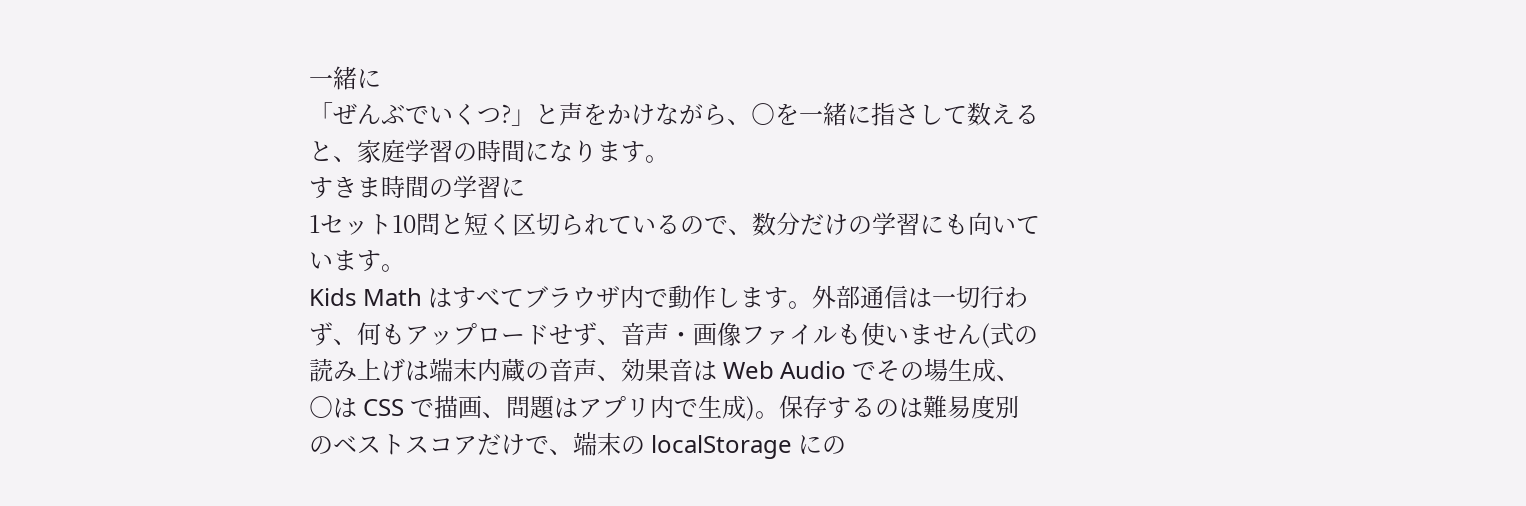一緒に
「ぜんぶでいくつ?」と声をかけながら、○を一緒に指さして数えると、家庭学習の時間になります。
すきま時間の学習に
1セット10問と短く区切られているので、数分だけの学習にも向いています。
Kids Math はすべてブラウザ内で動作します。外部通信は一切行わず、何もアップロードせず、音声・画像ファイルも使いません(式の読み上げは端末内蔵の音声、効果音は Web Audio でその場生成、○は CSS で描画、問題はアプリ内で生成)。保存するのは難易度別のベストスコアだけで、端末の localStorage にの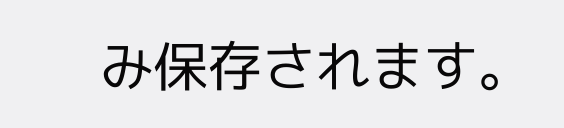み保存されます。